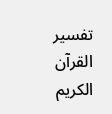تفسير القرآن الكريم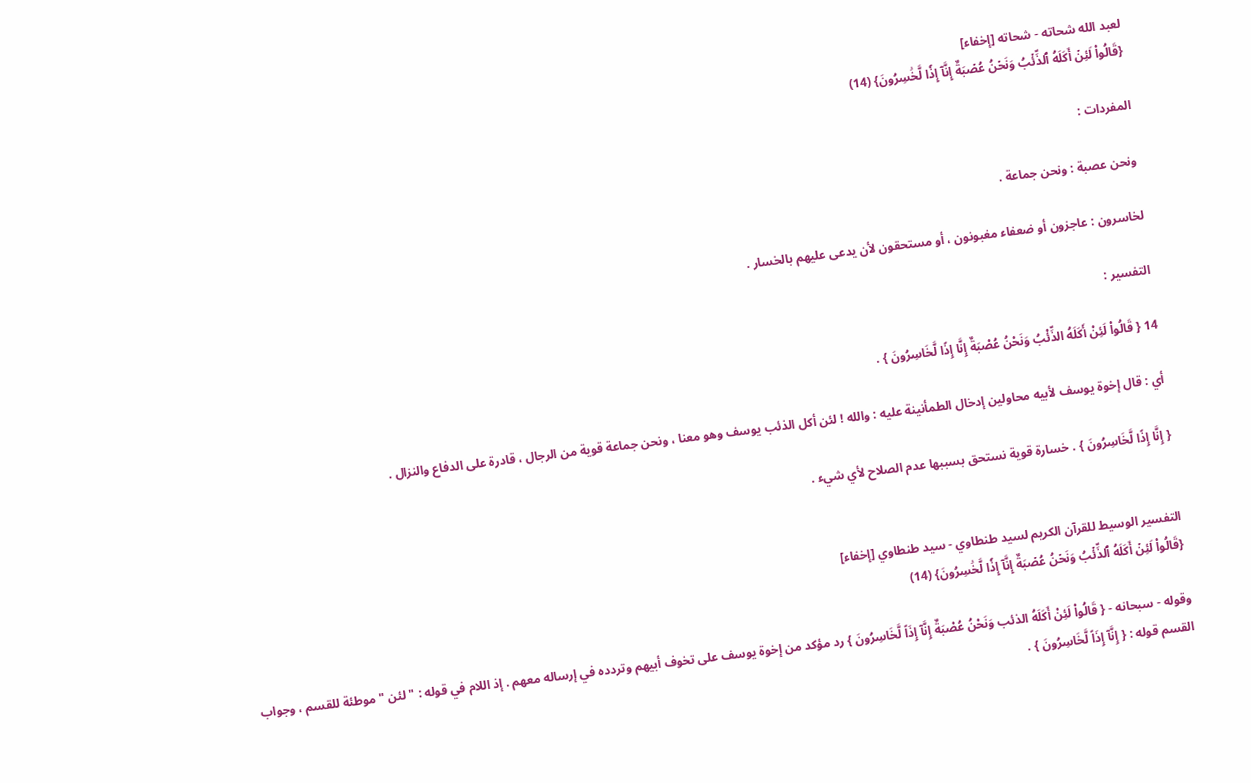لعبد الله شحاته - شحاته [إخفاء]
{قَالُواْ لَئِنۡ أَكَلَهُ ٱلذِّئۡبُ وَنَحۡنُ عُصۡبَةٌ إِنَّآ إِذٗا لَّخَٰسِرُونَ} (14)

المفردات :

ونحن عصبة : ونحن جماعة .

لخاسرون : عاجزون أو ضعفاء مغبونون ، أو مستحقون لأن يدعى عليهم بالخسار .

التفسير :

14 { قَالُواْ لَئِنْ أَكَلَهُ الذِّئْبُ وَنَحْنُ عُصْبَةٌ إِنَّا إِذًا لَّخَاسِرُونَ } .

أي : قال إخوة يوسف لأبيه محاولين إدخال الطمأنينة عليه : والله ! لئن أكل الذئب يوسف وهو معنا ، ونحن جماعة قوية من الرجال ، قادرة على الدفاع والنزال .

{ إِنَّا إِذًا لَّخَاسِرُونَ } . خسارة قوية نستحق بسببها عدم الصلاح لأي شيء .


التفسير الوسيط للقرآن الكريم لسيد طنطاوي - سيد طنطاوي [إخفاء]
{قَالُواْ لَئِنۡ أَكَلَهُ ٱلذِّئۡبُ وَنَحۡنُ عُصۡبَةٌ إِنَّآ إِذٗا لَّخَٰسِرُونَ} (14)

وقوله - سبحانه - { قَالُواْ لَئِنْ أَكَلَهُ الذئب وَنَحْنُ عُصْبَةٌ إِنَّآ إِذَاً لَّخَاسِرُونَ } رد مؤكد من إخوة يوسف على تخوف أبيهم وتردده في إرساله معهم . إذ اللام في قوله : " لئن " موطئة للقسم ، وجواب القسم قوله : { إِنَّآ إِذَاً لَّخَاسِرُونَ } .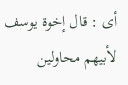أى : قال إخوة يوسف لأبيهم محاولين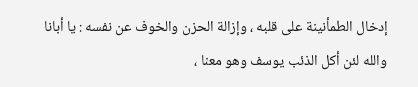إدخال الطمأنينة على قلبه ، وإزالة الحزن والخوف عن نفسه : يا أبانا والله لئن أكل الذئب يوسف وهو معنا ،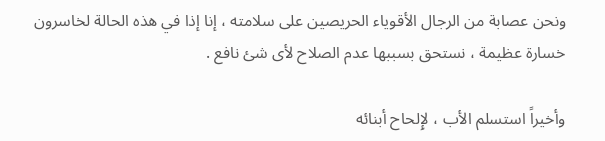ونحن عصابة من الرجال الأقوياء الحريصين على سلامته ، إنا إذا في هذه الحالة لخاسرون خسارة عظيمة ، نستحق بسببها عدم الصلاح لأى شئ نافع .

وأخيراً استسلم الأب ، لإِلحاح أبنائه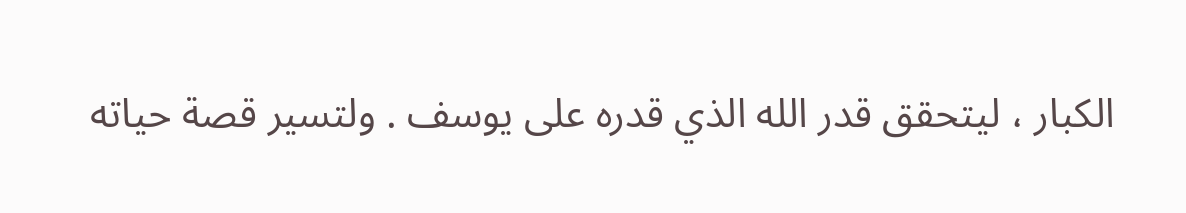الكبار ، ليتحقق قدر الله الذي قدره على يوسف . ولتسير قصة حياته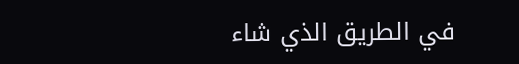في الطريق الذي شاء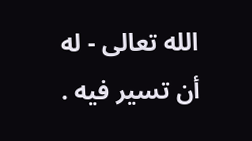الله تعالى - له أن تسير فيه .